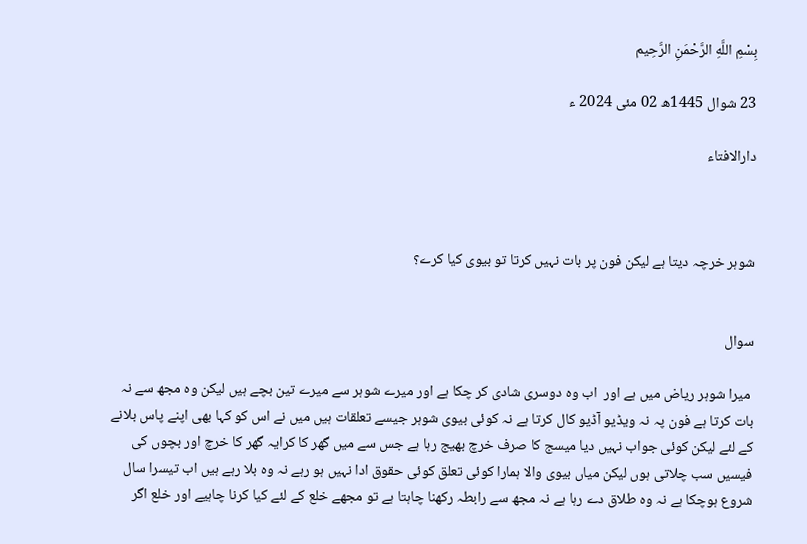بِسْمِ اللَّهِ الرَّحْمَنِ الرَّحِيم

23 شوال 1445ھ 02 مئی 2024 ء

دارالافتاء



شوہر خرچہ دیتا ہے لیکن فون پر بات نہیں کرتا تو بیوی کیا کرے؟


سوال

 میرا شوہر ریاض میں ہے اور  اب وہ دوسری شادی کر چکا ہے اور میرے شوہر سے میرے تین بچے ہیں لیکن وہ مجھ سے نہ بات کرتا ہے فون پہ نہ ویڈیو آڈیو کال کرتا ہے نہ کوئی بیوی شوہر جیسے تعلقات ہیں میں نے اس کو کہا بھی اپنے پاس بلانے کے لئے لیکن کوئی جواب نہیں دیا میسج کا صرف خرچ بھیج رہا ہے جس سے میں گھر کا کرایہ گھر کا خرچ اور بچوں کی فیسیں سب چلاتی ہوں لیکن میاں بیوی والا ہمارا کوئی تعلق کوئی حقوق ادا نہیں ہو رہے نہ وہ بلا رہے ہیں اب تیسرا سال شروع ہوچکا ہے نہ وہ طلاق دے رہا ہے نہ مجھ سے رابطہ رکھنا چاہتا ہے تو مجھے خلع کے لئے کیا کرنا چاہیے اور خلع اگر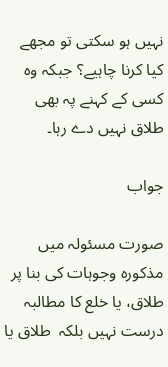نہیں ہو سکتی تو مجھے کیا کرنا چاہیے؟ جبکہ وہ کسی کے کہنے پہ بھی طلاق نہیں دے رہا۔

جواب

صورت مسئولہ میں مذکورہ وجوہات کی بنا پر طلاق، یا خلع کا مطالبہ درست نہیں بلکہ  طلاق یا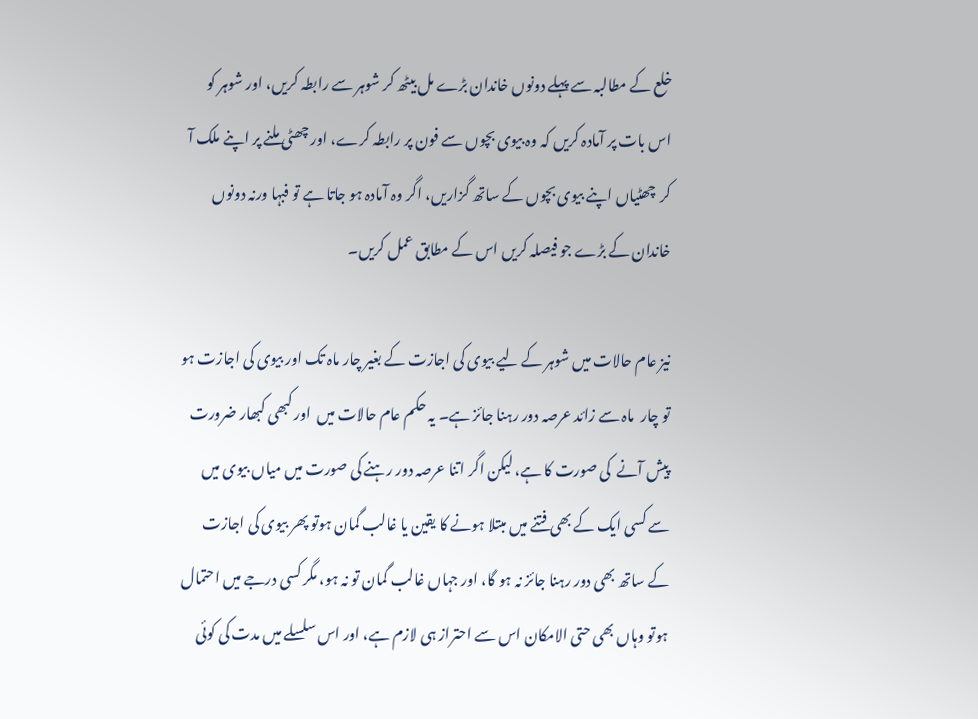خلع کے مطالبہ سے پہلے دونوں خاندان بڑے مل بیٹھ کر شوہر سے رابطہ کریں، اور شوہر کو اس بات پر آمادہ کریں کہ وہ بیوی بچوں سے فون پر رابطہ کرے، اور چھٹی ملنے پر اپنے ملک آ کر  چھٹیاں اپنے بیوی بچوں کے ساتھ گزاریں، اگر وہ آمادہ ہو جاتا ہے تو فبہا ورنہ دونوں خاندان کے بڑے جو فیصلہ کریں اس کے مطابق عمل کریں۔

نیز عام حالات میں شوہر کے لیے بیوی کی اجازت کے بغیر چار ماہ تک اور بیوی کی اجازت ہو تو چار  ماہ سے زائد عرصہ دور رہنا جائز ہے۔ یہ حکم عام حالات میں  اور کبھی کبھار ضرورت پیش آنے  کی صورت کا ہے، لیکن اگر اتنا عرصہ دور رہنے کی صورت میں میاں بیوی میں سے کسی ایک کے بھی فتنے میں مبتلا ہونے کا یقین یا غالب گمان ہوتو پھر بیوی کی اجازت کے ساتھ بھی دور رہنا جائز نہ ہو گا، اور جہاں غالب گمان تو نہ ہو، مگر کسی درجے میں احتمال ہوتو وہاں بھی حتی الامکان اس سے احتراز ہی لازم ہے، اور اس سلسلے میں مدت کی کوئی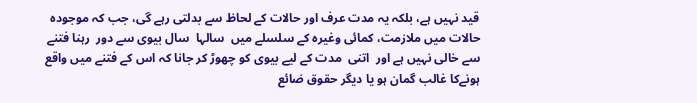قید نہیں ہے، بلکہ یہ مدت عرف اور حالات کے لحاظ سے بدلتی رہے گی، جب کہ موجودہ حالات میں ملازمت، کمائی وغیرہ کے سلسلے میں  سالہا  سال بیوی سے دور  رہنا فتنے سے خالی نہیں ہے اور  اتنی  مدت کے ليے بیوی کو چھوڑ کر جانا کہ اس کے فتنے میں واقع ہونےکا غالب گمان ہو یا دیگر حقوق ضائع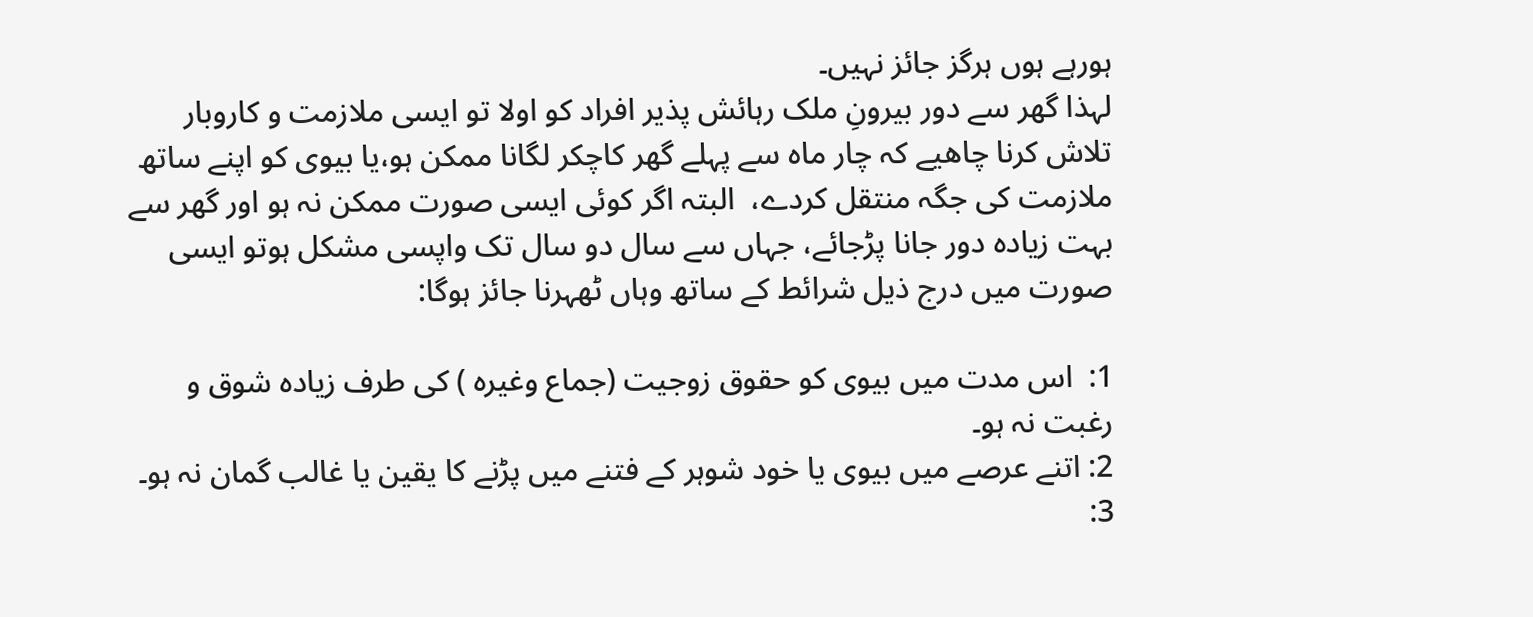ہورہے ہوں ہرگز جائز نہیں۔
لہذا گھر سے دور بیرونِ ملک رہائش پذیر افراد کو اولا تو ایسی ملازمت و کاروبار تلاش کرنا چاهيے کہ چار ماہ سے پہلے گھر کاچکر لگانا ممکن ہو،یا بیوی کو اپنے ساتھ ملازمت کی جگہ منتقل کردے،  البتہ اگر کوئی ایسی صورت ممکن نہ ہو اور گھر سے بہت زیادہ دور جانا پڑجائے، جہاں سے سال دو سال تک واپسی مشکل ہوتو ایسی صورت میں درج ذیل شرائط کے ساتھ وہاں ٹھہرنا جائز ہوگا:

1:  اس مدت میں بیوی کو حقوق زوجیت (جماع وغیرہ ) کی طرف زیادہ شوق و رغبت نہ ہو۔
2: اتنے عرصے میں بیوی یا خود شوہر کے فتنے میں پڑنے کا یقین یا غالب گمان نہ ہو۔
3: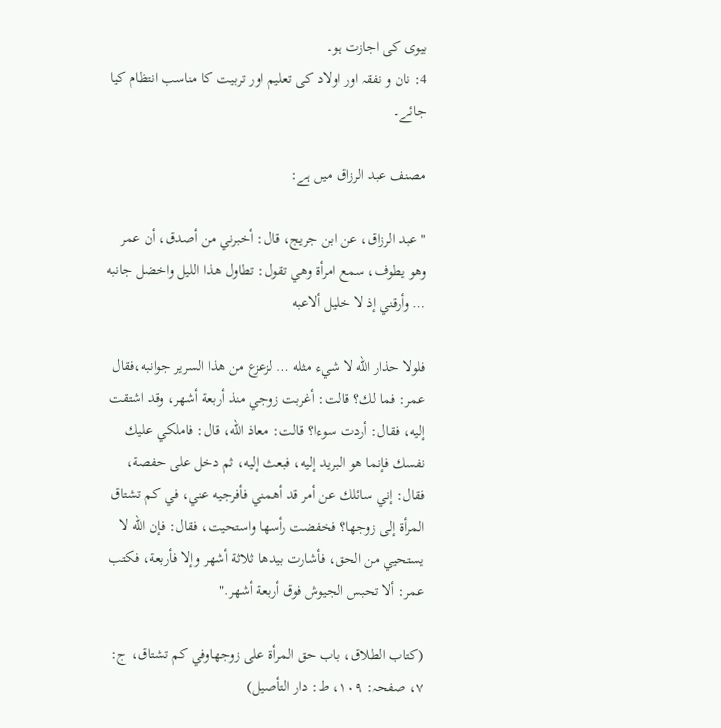بیوی کی اجازت ہو۔
4: نان و نفقہ اور اولاد کی تعلیم اور تربیت کا مناسب انتظام کیا جائے۔

مصنف عبد الرزاق میں ہے:

"عبد الرزاق، عن ابن جريج، قال: أخبرني من أصدق، أن عمر وهو يطوف، سمع امرأة وهي تقول: تطاول هذا الليل واخضل جانبه … وأرقني إذ لا خليل ألاعبه

فلولا حذار الله لا شيء مثله … لزعزع من هذا السرير جوانبه،فقال عمر: فما لك؟ قالت: أغربت زوجي منذ أربعة أشهر، وقد اشتقت إليه، فقال: أردت سوءا؟ قالت: معاذ الله، قال: فاملكي عليك نفسك فإنما هو البريد إليه، فبعث إليه، ثم دخل على حفصة، فقال: إني سائلك عن أمر قد أهمني فأفرجيه عني، في كم تشتاق المرأة إلى زوجها؟ فخفضت رأسها واستحيت، فقال: فإن الله لا يستحيي من الحق، فأشارت بيدها ثلاثة أشهر وإلا فأربعة، فكتب عمر: ألا تحبس الجيوش فوق أربعة أشهر."

(كتاب الطلاق، باب حق المرأة على زوجهاوفي كم تشتاق، ج: ۷، صفحہ: ۱۰۹، ط: دار التأصيل)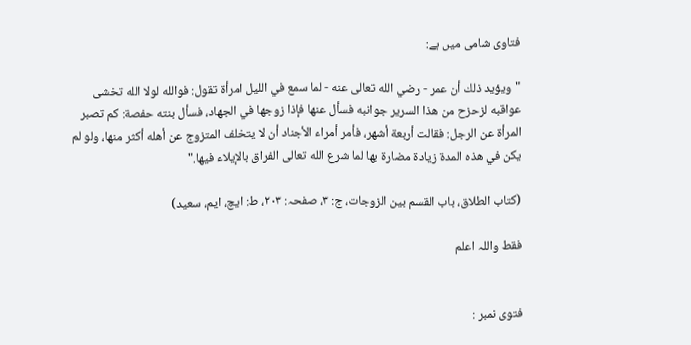فتاوی شامی میں ہے:

"ويؤيد ذلك أن عمر - رضي الله تعالى عنه - لما سمع في الليل امرأة تقول: فوالله لولا الله تخشى عواقبه لزحزح من هذا السرير جوانبه فسأل عنها فإذا زوجها في الجهاد، فسأل بنته حفصة: كم تصبر المرأة عن الرجل: فقالت أربعة أشهر، فأمر أمراء الأجناد أن لا يتخلف المتزوج عن أهله أكثر منها، ولو لم يكن في هذه المدة زيادة مضارة بها لما شرع الله تعالى الفراق بالإيلاء فيها."

(كتاب الطلاق، باب القسم بين الزوجات، ج: ۳، صفحہ: ۲۰۳، ط: ایچ، ایم، سعید)

فقط واللہ اعلم


فتوی نمبر :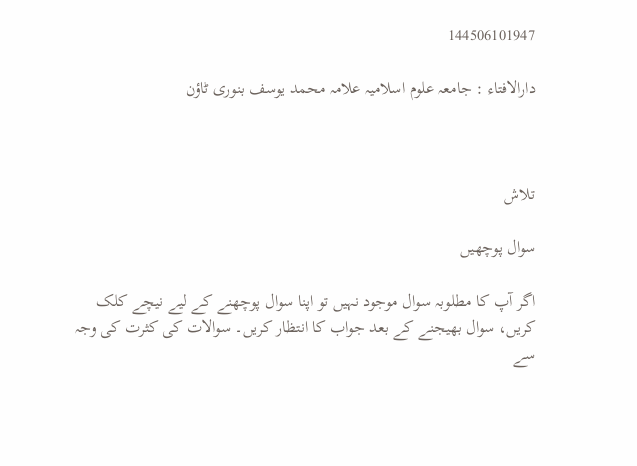144506101947

دارالافتاء : جامعہ علوم اسلامیہ علامہ محمد یوسف بنوری ٹاؤن



تلاش

سوال پوچھیں

اگر آپ کا مطلوبہ سوال موجود نہیں تو اپنا سوال پوچھنے کے لیے نیچے کلک کریں، سوال بھیجنے کے بعد جواب کا انتظار کریں۔ سوالات کی کثرت کی وجہ سے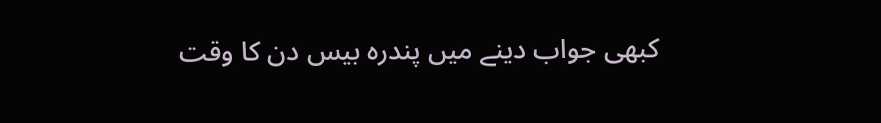کبھی جواب دینے میں پندرہ بیس دن کا وقت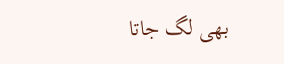بھی لگ جاتا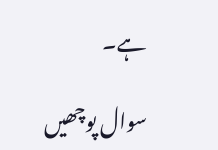ہے۔

سوال پوچھیں